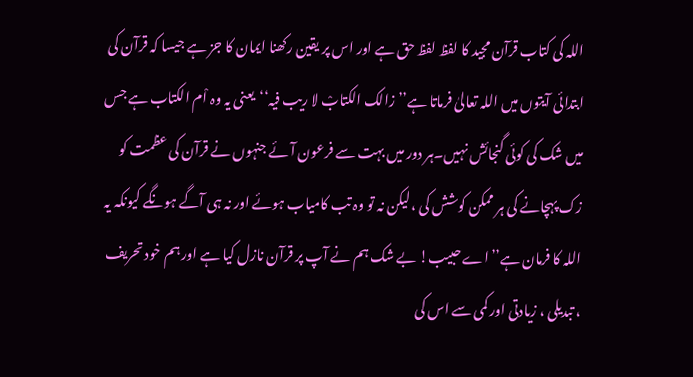اللہ کی کتاب قرآن مجید کا لفظ لفظ حق ہے اور اس پر یقین رکھنا ایمان کا جز ہے جیسا کہ قرآن کی ابتدائی آیتوں میں اللہ تعالیٰ فرماتا ہے’’زالک الکتابْ لا ریب فیہ‘‘یعنی یہ وہ اْم الکتاب ہے جس میں شک کی کوئی گنجائش نہیں۔ہر دور میں بہت سے فرعون آئے جنہوں نے قرآن کی عظمت کو زک پہچانے کی ہر ممکن کوشش کی ،لیکن نہ تو وہ تب کامیاب ہوئے اور نہ ہی آگے ہونگے کیونکہ یہ اللہ کا فرمان ہے’’اے حبیب! بے شک ہم نے آپ پر قرآن نازل کیا ہے اور ہم خود تحریف ، تبدیلی ، زیادتی اور کمی سے اس کی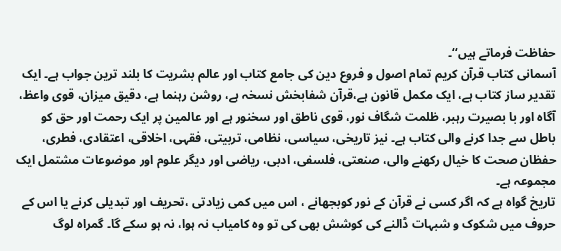حفاظت فرماتے ہیں‘‘۔
آسمانی کتاب قرآن کریم تمام اصول و فروع دین کی جامع کتاب اور عالم بشریت کا بلند ترین جواب ہے۔ ایک تقدیر ساز کتاب ہے، ایک مکمل قانون ہے،قرآن شفابخش نسخہ ہے، روشن رہنما ہے، دقیق میزان، قوی واعظ، آگاہ اور با بصیرت رہبر، ظلمت شگاف نور، قوی ناطق اور سخنور ہے اور عالمین پر ایک رحمت اور حق کو باطل سے جدا کرنے والی کتاب ہے۔ نیز تاریخی، سیاسی، نظامی، تربیتی، فقہی، اخلاقی، اعتقادی، فطری، حفظان صحت کا خیال رکھنے والی، صنعتی، فلسفی، ادبی، ریاضی اور دیگر علوم اور موضوعات مشتمل ایک مجموعہ ہے۔
تاریخ گواہ ہے کہ اگر کسی نے قرآن کے نور کوبجھانے ، اس میں کمی زیادتی ،تحریف اور تبدیلی کرنے یا اس کے حروف میں شکوک و شبہات ڈالنے کی کوشش بھی کی تو وہ کامیاب نہ ہوا، نہ ہو سکے گا۔ گمراہ لوگ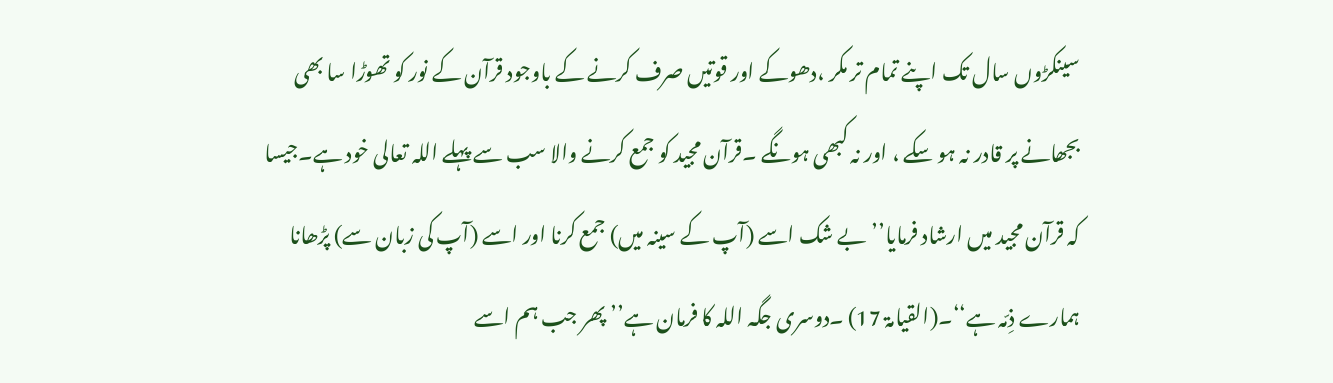سینکڑوں سال تک اپنے تمام تر مکر ،دھوکے اور قوتیں صرف کرنے کے باوجود قرآن کے نور کو تھوڑا سا بھی بجھانے پر قادر نہ ہو سکے ، اور نہ کبھی ہونگے ۔قرآن مجید کو جمع کرنے والا سب سے پہلے اللہ تعالی خود ہے۔جیسا کہ قرآن مجید میں ارشاد فرمایا’’بے شک اسے (آپ کے سینہ میں) جمع کرنا اور اسے (آپ کی زبان سے) پڑھانا ہمارے ذِمّہ ہے‘‘۔(القیامۃ 17) ۔دوسری جگہ اللہ کا فرمان ہے’’ پھر جب ہم اسے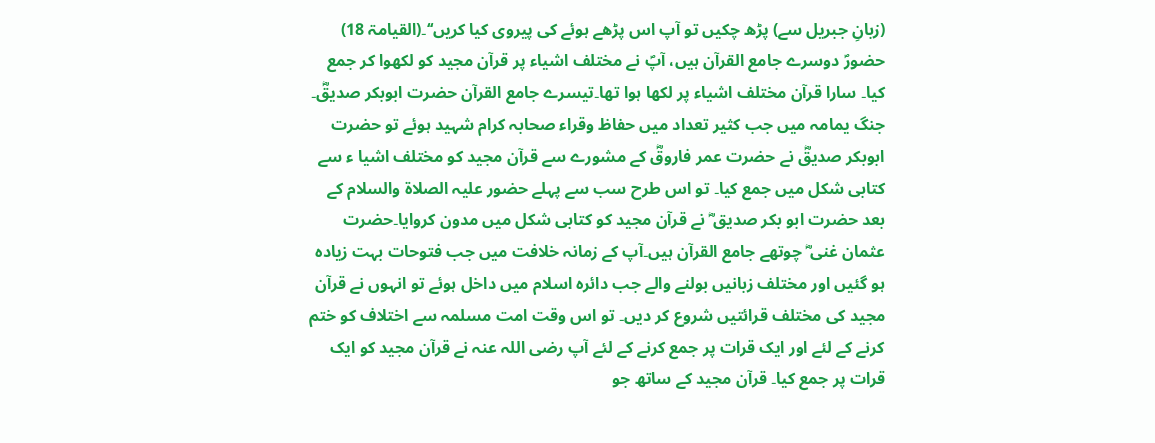(زبانِ جبریل سے) پڑھ چکیں تو آپ اس پڑھے ہوئے کی پیروی کیا کریں‘‘۔(القیامۃ 18)
حضورؐ دوسرے جامع القرآن ہیں، آپؐ نے مختلف اشیاء پر قرآن مجید کو لکھوا کر جمع کیا۔ سارا قرآن مختلف اشیاء پر لکھا ہوا تھا۔تیسرے جامع القرآن حضرت ابوبکر صدیقؓ۔ جنگ یمامہ میں جب کثیر تعداد میں حفاظ وقراء صحابہ کرام شہید ہوئے تو حضرت ابوبکر صدیقؓ نے حضرت عمر فاروقؓ کے مشورے سے قرآن مجید کو مختلف اشیا ء سے کتابی شکل میں جمع کیا۔ تو اس طرح سب سے پہلے حضور علیہ الصلاۃ والسلام کے بعد حضرت ابو بکر صدیق ؓ نے قرآن مجید کو کتابی شکل میں مدون کروایا۔حضرت عثمان غنی ؓ چوتھے جامع القرآن ہیں۔آپ کے زمانہ خلافت میں جب فتوحات بہت زیادہ ہو گئیں اور مختلف زبانیں بولنے والے جب دائرہ اسلام میں داخل ہوئے تو انہوں نے قرآن مجید کی مختلف قرائتیں شروع کر دیں۔ تو اس وقت امت مسلمہ سے اختلاف کو ختم کرنے کے لئے اور ایک قرات پر جمع کرنے کے لئے آپ رضی اللہ عنہ نے قرآن مجید کو ایک قرات پر جمع کیا۔ قرآن مجید کے ساتھ جو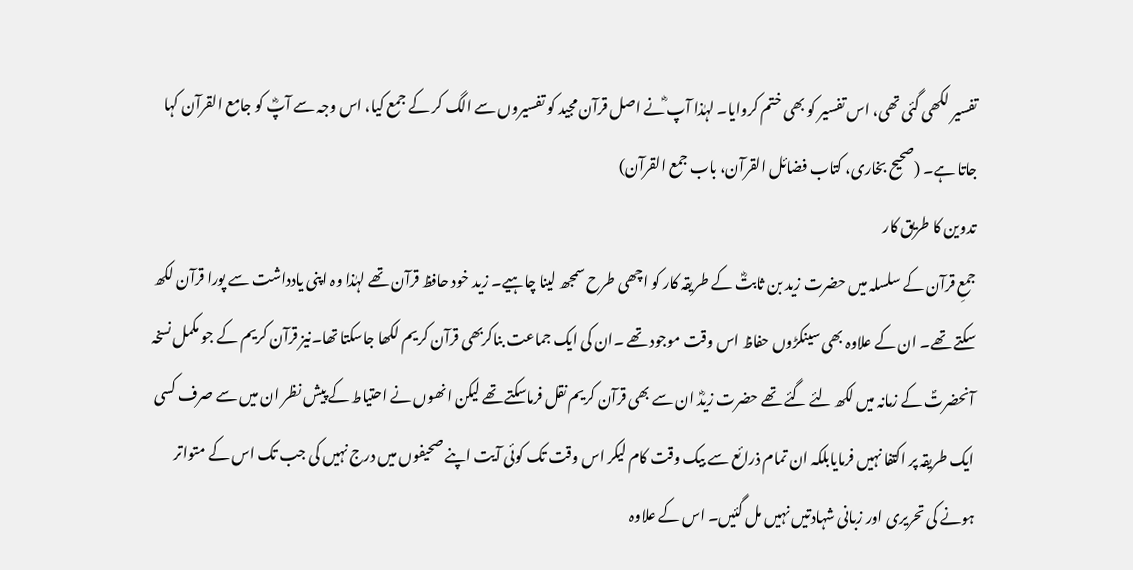تفسیر لکھی گئی تھی، اس تفسیر کو بھی ختم کروایا۔ لہٰذا آپ ؓنے اصل قرآن مجید کو تفسیروں سے الگ کر کے جمع کیا، اس وجہ سے آپؓ کو جامع القرآن کہا جاتا ہے۔ (صحیح بخاری، کتاب فضائل القرآن، باب جمع القرآن)
تدوین کا طریق کار
جمعِ قرآن کے سلسلہ میں حضرت زید بن ثابتؓ کے طریقہ کار کو اچھی طرح سمجھ لینا چاہیے۔ زید خود حافظ قرآن تھے لہٰذا وہ اپنی یادداشت سے پورا قرآن لکھ سکتے تھے۔ ان کے علاوہ بھی سینکڑوں حفاظ اس وقت موجود تھے ۔ان کی ایک جماعت بناکربھی قرآن کریم لکھا جاسکتا تھا۔نیز قرآن کریم کے جو مکمل نسخہ آنحضرتؐ کے زمانہ میں لکھ لئے گئے تھے حضرت زیدؓ ان سے بھی قرآن کریم نقل فرماسکتے تھے لیکن انھوں نے احتیاط کے پیش نظر ان میں سے صرف کسی ایک طریقہ پر اکتفا نہیں فرمایابلکہ ان تمام ذرائع سے بیک وقت کام لیکر اس وقت تک کوئی آیت اپنے صحیفوں میں درج نہیں کی جب تک اس کے متواتر ہونے کی تحریری اور زبانی شہادتیں نہیں مل گئیں۔ اس کے علاوہ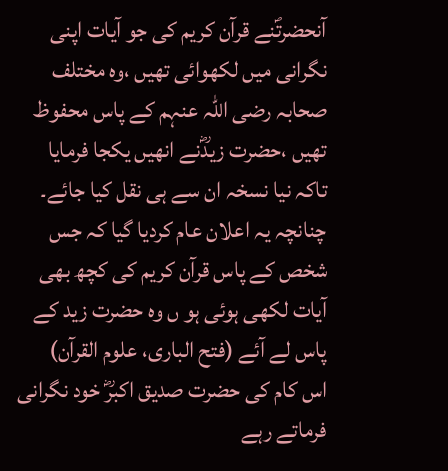آنحضرتؐنے قرآن کریم کی جو آیات اپنی نگرانی میں لکھوائی تھیں ،وہ مختلف صحابہ رضی اللہ عنہم کے پاس محفوظ تھیں ،حضرت زیدؓنے انھیں یکجا فرمایا تاکہ نیا نسخہ ان سے ہی نقل کیا جائے۔ چنانچہ یہ اعلان عام کردیا گیا کہ جس شخص کے پاس قرآن کریم کی کچھ بھی آیات لکھی ہوئی ہو ں وہ حضرت زید کے پاس لے آئے (فتح الباری، علوم القرآن)
اس کام کی حضرت صدیق اکبرؓ خود نگرانی فرماتے رہے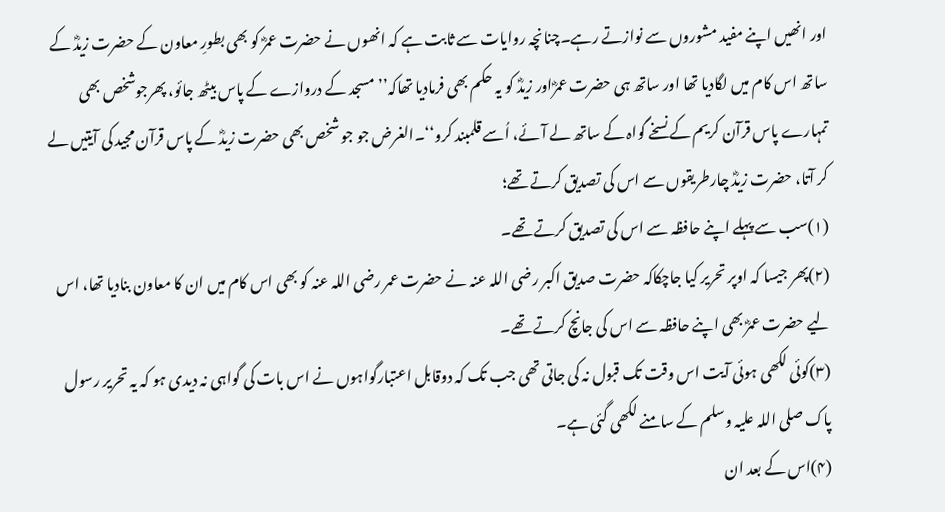اور انھیں اپنے مفید مشوروں سے نوازتے رہے۔چنانچہ روایات سے ثابت ہے کہ انھوں نے حضرت عمرؓ کو بھی بطورِ معاون کے حضرت زیدؓ کے ساتھ اس کام میں لگادیا تھا اور ساتھ ہی حضرت عمرؓاور زیدؓ کو یہ حکم بھی فرمادیا تھاکہ’’ مسجد کے دروازے کے پاس بیٹھ جائو، پھرجوشخص بھی تمہارے پاس قرآن کریم کے نسخے گواہ کے ساتھ لے آئے، اُسے قلمبند کرو‘‘۔الغرض جو جو شخص بھی حضرت زیدؓ کے پاس قرآن مجید کی آیتیں لے کر آتا، حضرت زیدؓ چارطریقوں سے اس کی تصدیق کرتے تھے؛
(۱)سب سے پہلے اپنے حافظہ سے اس کی تصدیق کرتے تھے۔
(۲)پھر جیسا کہ اوپر تحریر کیا جاچکاکہ حضرت صدیق اکبر رضی اللہ عنہ نے حضرت عمر رضی اللہ عنہ کو بھی اس کام میں ان کا معاون بنادیا تھا، اس لیے حضرت عمرؓ بھی اپنے حافظہ سے اس کی جانچ کرتے تھے۔
(۳)کوئی لکھی ہوئی آیت اس وقت تک قبول نہ کی جاتی تھی جب تک کہ دوقابل اعتبارگواہوں نے اس بات کی گواہی نہ دیدی ہو کہ یہ تحریر رسول پاک صلی اللہ علیہ وسلم کے سامنے لکھی گئی ہے۔
(۴)اس کے بعد ان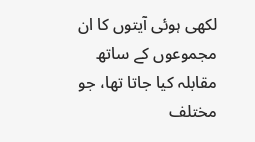لکھی ہوئی آیتوں کا ان مجموعوں کے ساتھ مقابلہ کیا جاتا تھا، جو مختلف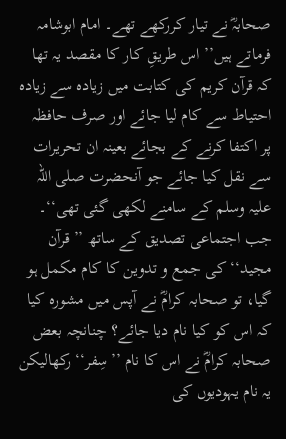صحابہؓ نے تیار کررکھے تھے۔ امام ابوشامہ فرماتے ہیں’’ اس طریقِ کار کا مقصد یہ تھا کہ قرآن کریم کی کتابت میں زیادہ سے زیادہ احتیاط سے کام لیا جائے اور صرف حافظہ پر اکتفا کرنے کے بجائے بعینہ ان تحریرات سے نقل کیا جائے جو آنحضرت صلی اللہ علیہ وسلم کے سامنے لکھی گئی تھی‘‘۔
جب اجتماعی تصدیق کے ساتھ ’’قرآن مجید‘‘ کی جمع و تدوین کا کام مکمل ہو گیا، تو صحابہ کرامؓ نے آپس میں مشورہ کیا کہ اس کو کیا نام دیا جائے؟ چنانچہ بعض صحابہ کرامؓ نے اس کا نام ’’سِفر‘‘ رکھالیکن یہ نام یہودیوں کی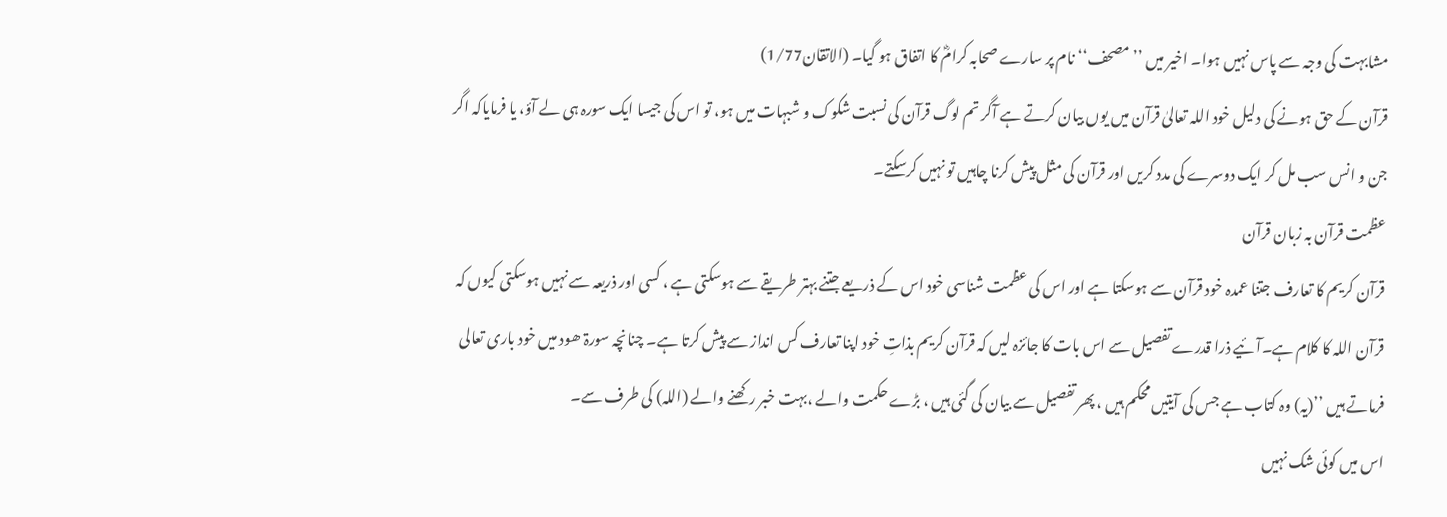مشابہت کی وجہ سے پاس نہیں ہوا۔ اخیر میں ’’ مصحف‘‘ نام پر سارے صحابہ کرامؓ کا اتفاق ہو گیا۔ (الاتقان1/77)
قرآن کے حق ہونے کی دلیل خود اللہ تعالیٰ قرآن میں یوں بیان کرتے ہے آگر تم لوگ قرآن کی نسبت شکوک و شبہات میں ہو، تو اس کی جیسا ایک سورہ ہی لے آؤ، یا فرمایاکہ اگر جن و انس سب مل کر ایک دوسرے کی مدد کریں اور قرآن کی مثل پیش کرنا چاہیں تو نہیں کرسکتے۔
عظمت قرآن بہ زبان قرآن
قرآن کریم کا تعارف جتنا عمدہ خود قرآن سے ہوسکتا ہے اور اس کی عظمت شناسی خود اس کے ذریعے جتنے بہتر طریقے سے ہوسکتی ہے ، کسی اور ذریعہ سے نہیں ہوسکتی کیوں کہ قرآن اللہ کا کلام ہے۔آئیے ذرا قدرے تفصیل سے اس بات کا جائزہ لیں کہ قرآن کریم بذاتِ خود اپنا تعارف کس انداز سے پیش کرتا ہے۔ چنانچہ سورۃ ھود میں خود باری تعالی فرماتے ہیں ’’(یہ) وہ کتاب ہے جس کی آیتیں محکم ہیں ، پھر تفصیل سے بیان کی گئی ہیں ، بڑے حکمت والے ،بہت خبر رکھنے والے (اللہ) کی طرف سے۔
اس میں کوئی شک نہیں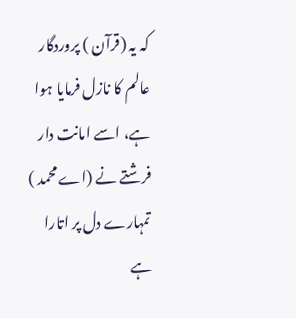کہ یہ (قرآن ) پروردگار عالم کا نازل فرمایا ہوا ہے، اسے امانت دار فرشتے نے (اے محمد ) تمہارے دل پر اتارا ہے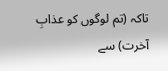تاکہ (تم لوگوں کو عذابِ آخرت) سے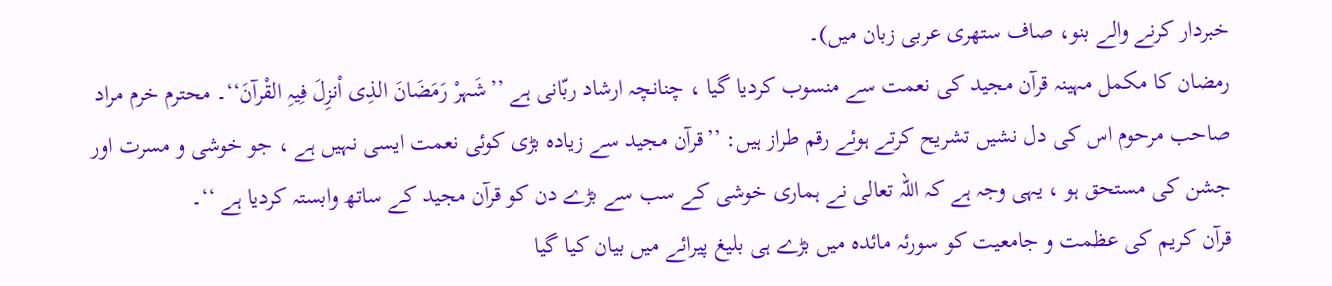خبردار کرنے والے بنو، صاف ستھری عربی زبان میں)۔
رمضان کا مکمل مہینہ قرآن مجید کی نعمت سے منسوب کردیا گیا ، چنانچہ ارشاد ربّانی ہے ’’شَہرْ رَمَضَانَ الذِی اْنزِلَ فِیہِ القْرآنَ‘‘۔ محترم خرم مراد صاحب مرحوم اس کی دل نشیں تشریح کرتے ہوئے رقم طراز ہیں: ’’قرآن مجید سے زیادہ بڑی کوئی نعمت ایسی نہیں ہے ، جو خوشی و مسرت اور جشن کی مستحق ہو ، یہی وجہ ہے کہ اللہ تعالی نے ہماری خوشی کے سب سے بڑے دن کو قرآن مجید کے ساتھ وابستہ کردیا ہے ‘‘۔
قرآن کریم کی عظمت و جامعیت کو سورئہ مائدہ میں بڑے ہی بلیغ پیرائے میں بیان کیا گیا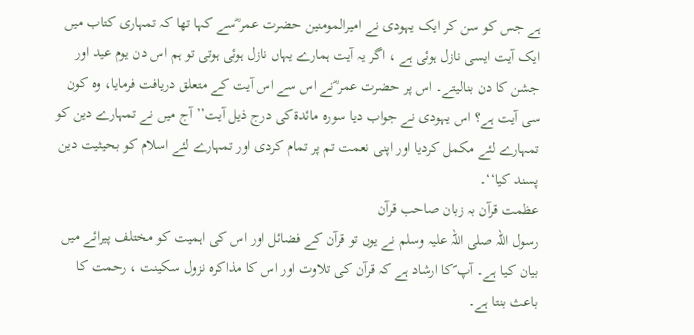ہے جس کو سن کر ایک یہودی نے امیرالمومنین حضرت عمر ؓسے کہا تھا کہ تمہاری کتاب میں ایک آیت ایسی نازل ہوئی ہے ، اگر یہ آیت ہمارے یہاں نازل ہوئی ہوتی تو ہم اس دن یوم عید اور جشن کا دن بنالیتے۔ اس پر حضرت عمر ؓنے اس سے اس آیت کے متعلق دریافت فرمایا، وہ کون سی آیت ہے؟ اس یہودی نے جواب دیا سورہ مائدۃکی درج ذیل آیت’’ آج میں نے تمہارے دین کو تمہارے لئے مکمل کردیا اور اپنی نعمت تم پر تمام کردی اور تمہارے لئے اسلام کو بحیثیت دین پسند کیا‘‘۔
عظمت قرآن بہ زبان صاحب قرآن
رسول اللہ صلی اللہ علیہ وسلم نے یوں تو قرآن کے فضائل اور اس کی اہمیت کو مختلف پیرائے میں بیان کیا ہے۔ آپ ؐکا ارشاد ہے کہ قرآن کی تلاوت اور اس کا مذاکرہ نزول سکینت ، رحمت کا باعث بنتا ہے۔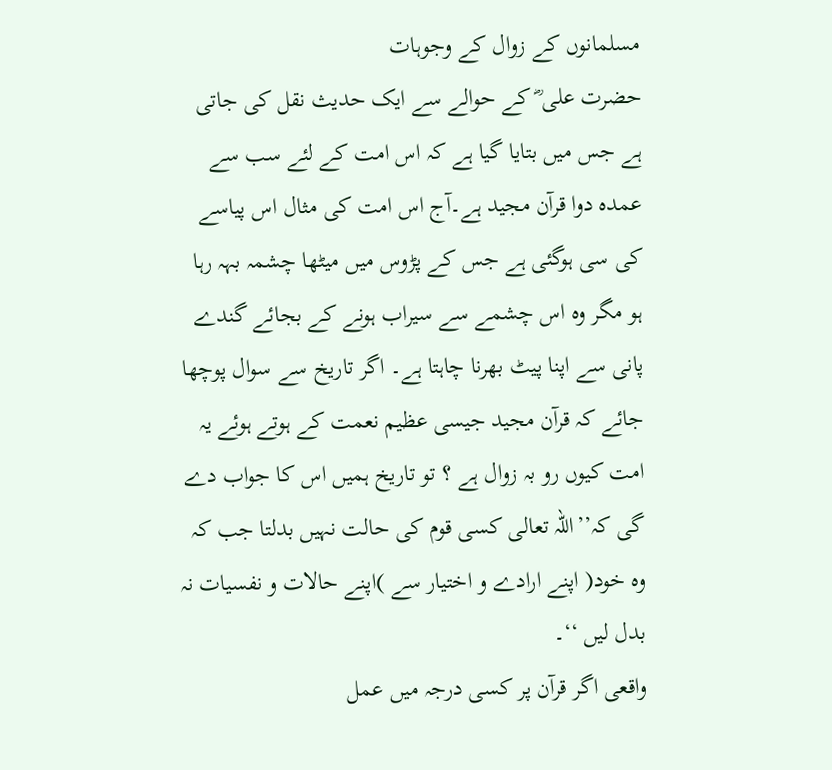مسلمانوں کے زوال کے وجوہات
حضرت علی ؓ کے حوالے سے ایک حدیث نقل کی جاتی ہے جس میں بتایا گیا ہے کہ اس امت کے لئے سب سے عمدہ دوا قرآن مجید ہے۔آج اس امت کی مثال اس پیاسے کی سی ہوگئی ہے جس کے پڑوس میں میٹھا چشمہ بہہ رہا ہو مگر وہ اس چشمے سے سیراب ہونے کے بجائے گندے پانی سے اپنا پیٹ بھرنا چاہتا ہے۔ اگر تاریخ سے سوال پوچھا جائے کہ قرآن مجید جیسی عظیم نعمت کے ہوتے ہوئے یہ امت کیوں رو بہ زوال ہے ؟ تو تاریخ ہمیں اس کا جواب دے گی کہ’’اللہ تعالی کسی قوم کی حالت نہیں بدلتا جب کہ وہ خود( اپنے ارادے و اختیار سے )اپنے حالات و نفسیات نہ بدل لیں ‘‘۔
واقعی اگر قرآن پر کسی درجہ میں عمل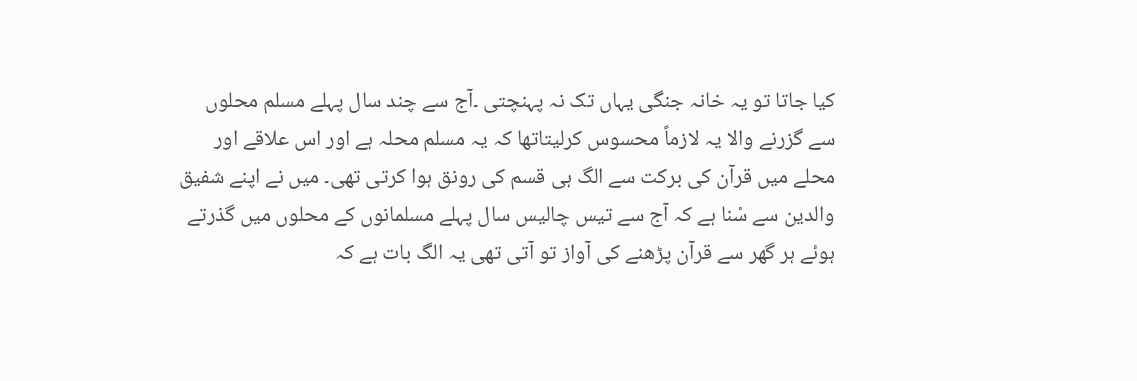کیا جاتا تو یہ خانہ جنگی یہاں تک نہ پہنچتی ۔آج سے چند سال پہلے مسلم محلوں سے گزرنے والا یہ لازماً محسوس کرلیتاتھا کہ یہ مسلم محلہ ہے اور اس علاقے اور محلے میں قرآن کی برکت سے الگ ہی قسم کی رونق ہوا کرتی تھی۔ میں نے اپنے شفیق والدین سے سْنا ہے کہ آج سے تیس چالیس سال پہلے مسلمانوں کے محلوں میں گذرتے ہوئے ہر گھر سے قرآن پڑھنے کی آواز تو آتی تھی یہ الگ بات ہے کہ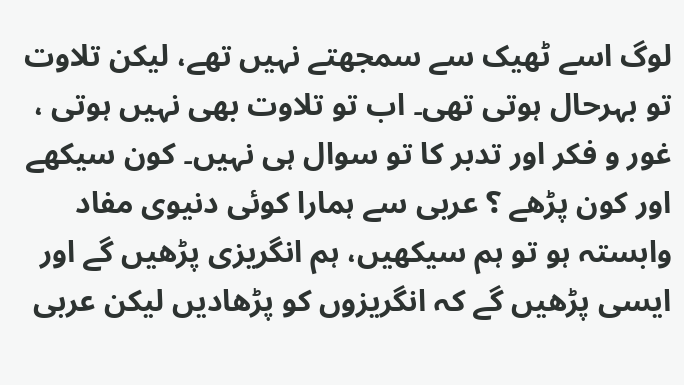لوگ اسے ٹھیک سے سمجھتے نہیں تھے، لیکن تلاوت تو بہرحال ہوتی تھی۔ اب تو تلاوت بھی نہیں ہوتی ، غور و فکر اور تدبر کا تو سوال ہی نہیں۔ کون سیکھے اور کون پڑھے ؟ عربی سے ہمارا کوئی دنیوی مفاد وابستہ ہو تو ہم سیکھیں، ہم انگریزی پڑھیں گے اور ایسی پڑھیں گے کہ انگریزوں کو پڑھادیں لیکن عربی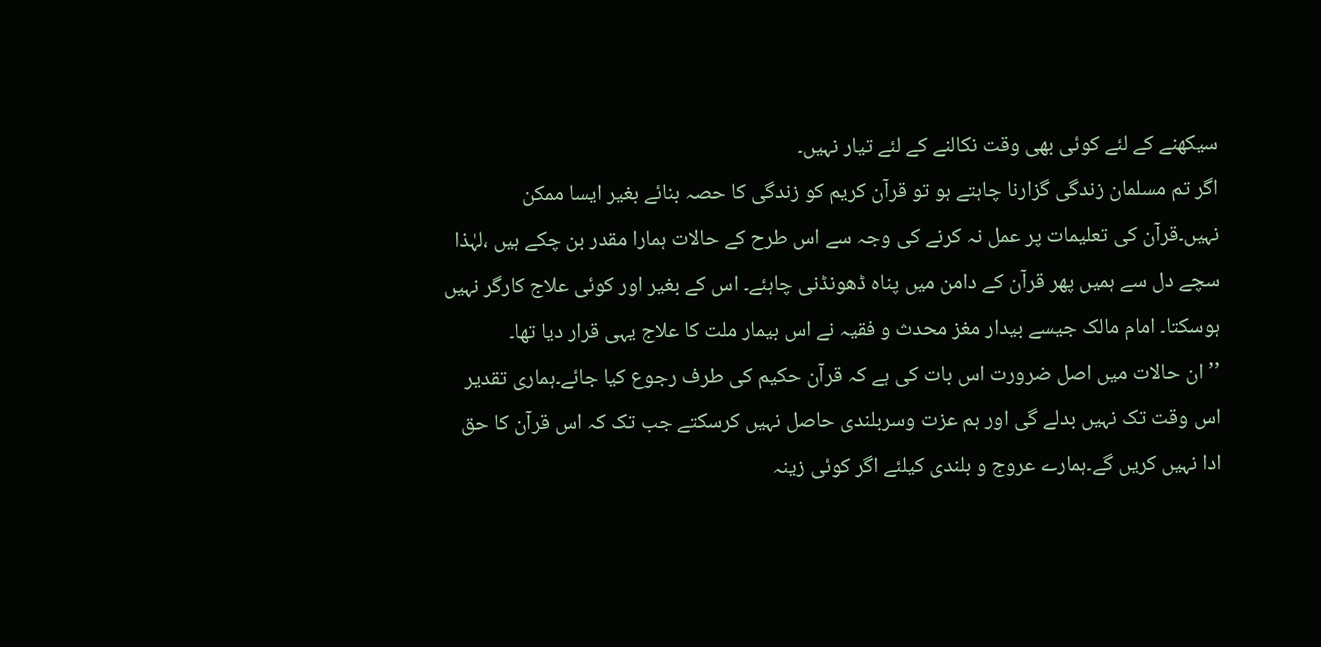سیکھنے کے لئے کوئی بھی وقت نکالنے کے لئے تیار نہیں۔
اگر تم مسلمان زندگی گزارنا چاہتے ہو تو قرآن کریم کو زندگی کا حصہ بنائے بغیر ایسا ممکن نہیں۔قرآن کی تعلیمات پر عمل نہ کرنے کی وجہ سے اس طرح کے حالات ہمارا مقدر بن چکے ہیں ،لہٰذا سچے دل سے ہمیں پھر قرآن کے دامن میں پناہ ڈھونڈنی چاہئے۔ اس کے بغیر اور کوئی علاج کارگر نہیں ہوسکتا۔ امام مالک جیسے بیدار مغز محدث و فقیہ نے اس بیمار ملت کا علاج یہی قرار دیا تھا۔
’’ان حالات میں اصل ضرورت اس بات کی ہے کہ قرآن حکیم کی طرف رجوع کیا جائے۔ہماری تقدیر اس وقت تک نہیں بدلے گی اور ہم عزت وسربلندی حاصل نہیں کرسکتے جب تک کہ اس قرآن کا حق ادا نہیں کریں گے۔ہمارے عروج و بلندی کیلئے اگر کوئی زینہ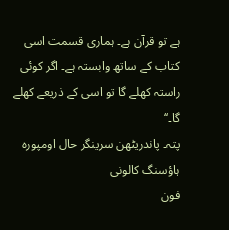ہے تو قرآن ہے۔ ہماری قسمت اسی کتاب کے ساتھ وابستہ ہے۔ اگر کوئی راستہ کھلے گا تو اسی کے ذریعے کھلے گا۔‘‘
پتہ۔ پاندریٹھن سرینگر حال اومپورہ ہاؤسنگ کالونی
فون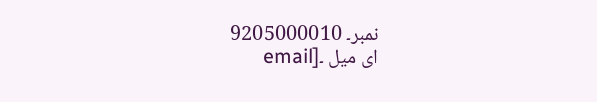نمبر۔ 9205000010
ای میل ۔[email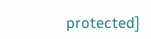protected]